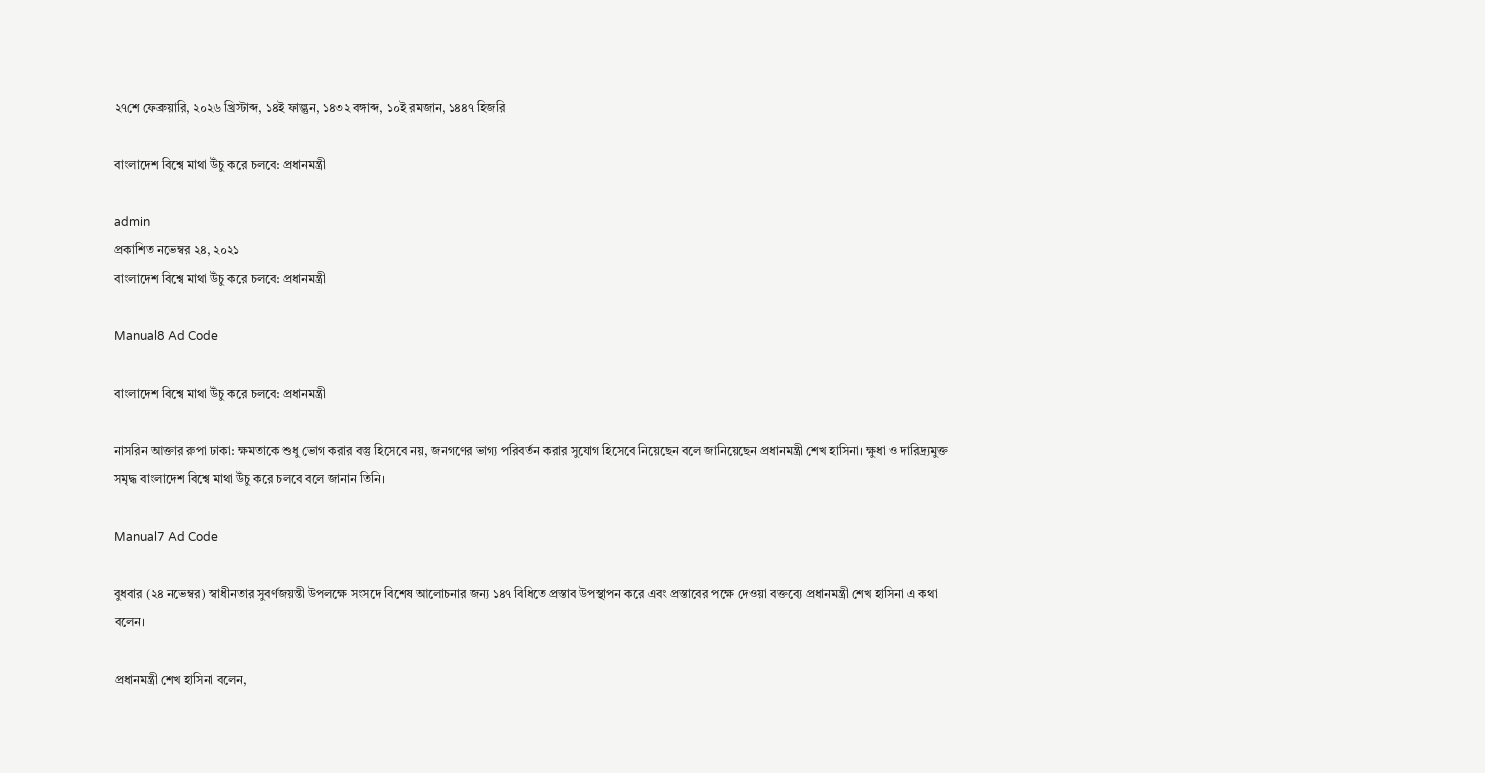২৭শে ফেব্রুয়ারি, ২০২৬ খ্রিস্টাব্দ, ১৪ই ফাল্গুন, ১৪৩২ বঙ্গাব্দ, ১০ই রমজান, ১৪৪৭ হিজরি

বাংলাদেশ বিশ্বে মাথা উঁচু করে চলবে: প্রধানমন্ত্রী

admin
প্রকাশিত নভেম্বর ২৪, ২০২১
বাংলাদেশ বিশ্বে মাথা উঁচু করে চলবে: প্রধানমন্ত্রী

Manual8 Ad Code

বাংলাদেশ বিশ্বে মাথা উঁচু করে চলবে: প্রধানমন্ত্রী

নাসরিন আক্তার রুপা ঢাকা: ক্ষমতাকে শুধু ভোগ করার বস্তু হিসেবে নয়, জনগণের ভাগ্য পরিবর্তন করার সুযোগ হিসেবে নিয়েছেন বলে জানিয়েছেন প্রধানমন্ত্রী শেখ হাসিনা। ক্ষুধা ও দারিদ্র্যমুক্ত সমৃদ্ধ বাংলাদেশ বিশ্বে মাথা উঁচু করে চলবে বলে জানান তিনি।

Manual7 Ad Code

বুধবার (২৪ নভেম্বর) স্বাধীনতার সুবর্ণজয়ন্তী উপলক্ষে সংসদে বিশেষ আলোচনার জন্য ১৪৭ বিধিতে প্রস্তাব উপস্থাপন করে এবং প্রস্তাবের পক্ষে দেওয়া বক্তব্যে প্রধানমন্ত্রী শেখ হাসিনা এ কথা বলেন।

প্রধানমন্ত্রী শেখ হাসিনা বলেন,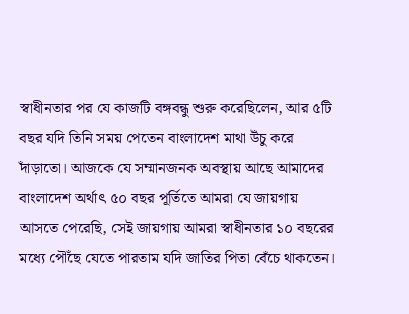স্বাধীনতার পর যে কাজটি বঙ্গবন্ধু শুরু করেছিলেন, আর ৫টি বছর যদি তিনি সময় পেতেন বাংলাদেশ মাথা উঁচু করে দাঁড়াতো। আজকে যে সম্মানজনক অবস্থায় আছে আমাদের বাংলাদেশ অর্থাৎ ৫০ বছর পূর্তিতে আমরা যে জায়গায় আসতে পেরেছি, সেই জায়গায় আমরা স্বাধীনতার ১০ বছরের মধ্যে পৌঁছে যেতে পারতাম যদি জাতির পিতা বেঁচে থাকতেন।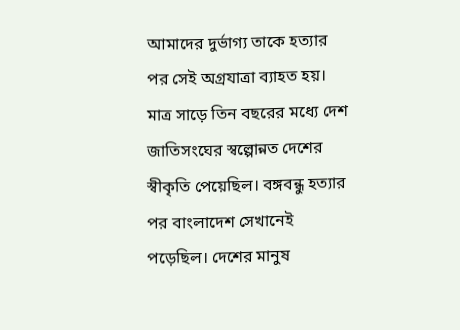আমাদের দুর্ভাগ্য তাকে হত্যার পর সেই অগ্রযাত্রা ব্যাহত হয়। মাত্র সাড়ে তিন বছরের মধ্যে দেশ জাতিসংঘের স্বল্পোন্নত দেশের স্বীকৃতি পেয়েছিল। বঙ্গবন্ধু হত্যার পর বাংলাদেশ সেখানেই পড়েছিল। দেশের মানুষ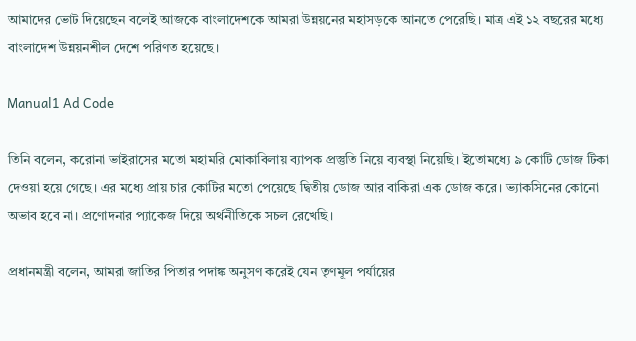আমাদের ভোট দিয়েছেন বলেই আজকে বাংলাদেশকে আমরা উন্নয়নের মহাসড়কে আনতে পেরেছি। মাত্র এই ১২ বছরের মধ্যে বাংলাদেশ উন্নয়নশীল দেশে পরিণত হয়েছে।

Manual1 Ad Code

তিনি বলেন, করোনা ভাইরাসের মতো মহামরি মোকাবিলায় ব্যাপক প্রস্তুতি নিয়ে ব্যবস্থা নিয়েছি। ইতোমধ্যে ৯ কোটি ডোজ টিকা দেওয়া হয়ে গেছে। এর মধ্যে প্রায় চার কোটির মতো পেয়েছে দ্বিতীয় ডোজ আর বাকিরা এক ডোজ করে। ভ্যাকসিনের কোনো অভাব হবে না। প্রণোদনার প্যাকেজ দিয়ে অর্থনীতিকে সচল রেখেছি।

প্রধানমন্ত্রী বলেন, আমরা জাতির পিতার পদাঙ্ক অনুসণ করেই যেন তৃণমূল পর্যায়ের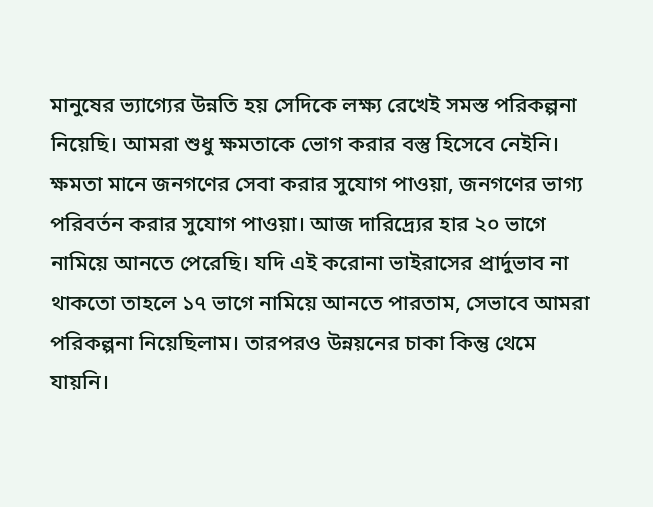মানুষের ভ্যাগ্যের উন্নতি হয় সেদিকে লক্ষ্য রেখেই সমস্ত পরিকল্পনা নিয়েছি। আমরা শুধু ক্ষমতাকে ভোগ করার বস্তু হিসেবে নেইনি। ক্ষমতা মানে জনগণের সেবা করার সুযোগ পাওয়া, জনগণের ভাগ্য পরিবর্তন করার সুযোগ পাওয়া। আজ দারিদ্র্যের হার ২০ ভাগে নামিয়ে আনতে পেরেছি। যদি এই করোনা ভাইরাসের প্রার্দুভাব না থাকতো তাহলে ১৭ ভাগে নামিয়ে আনতে পারতাম, সেভাবে আমরা পরিকল্পনা নিয়েছিলাম। তারপরও উন্নয়নের চাকা কিন্তু থেমে যায়নি।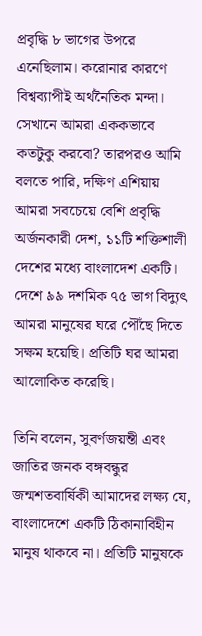প্রবৃদ্ধি ৮ ভাগের উপরে এনেছিলাম। করোনার কারণে বিশ্বব্যাপীই অর্থনৈতিক মন্দা। সেখানে আমরা এককভাবে কতটুকু করবো? তারপরও আমি বলতে পারি, দক্ষিণ এশিয়ায় আমরা সবচেয়ে বেশি প্রবৃদ্ধি অর্জনকারী দেশ, ১১টি শক্তিশালী দেশের মধ্যে বাংলাদেশ একটি। দেশে ৯৯ দশমিক ৭৫ ভাগ বিদ্যুৎ আমরা মানুষের ঘরে পৌঁছে দিতে সক্ষম হয়েছি। প্রতিটি ঘর আমরা আলোকিত করেছি।

তিনি বলেন, সুবর্ণজয়ন্তী এবং জাতির জনক বঙ্গবন্ধুর জন্মশতবার্ষিকী আমাদের লক্ষ্য যে, বাংলাদেশে একটি ঠিকানাবিহীন মানুষ থাকবে না। প্রতিটি মানুষকে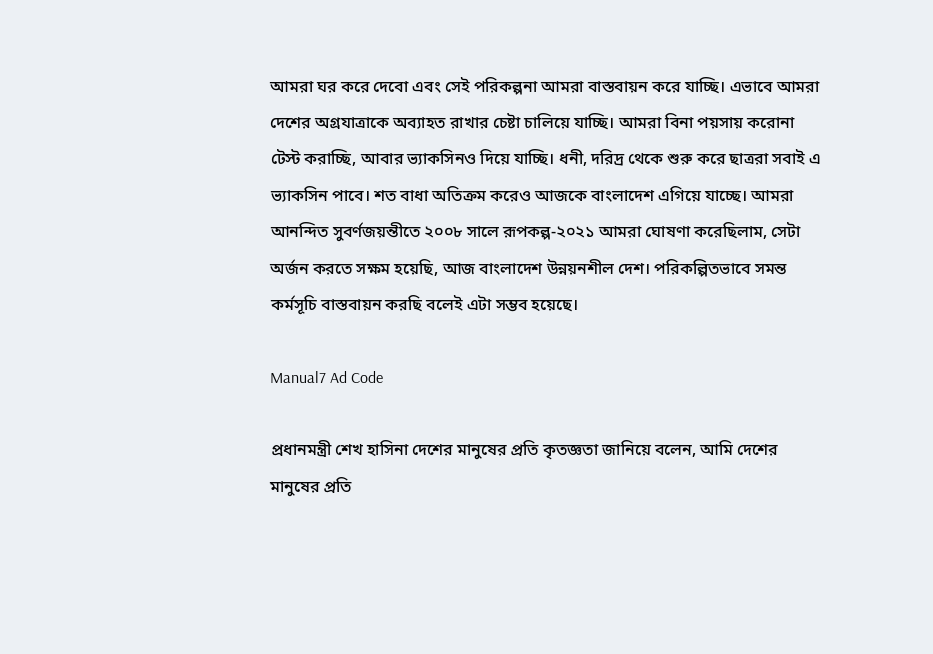আমরা ঘর করে দেবো এবং সেই পরিকল্পনা আমরা বাস্তবায়ন করে যাচ্ছি। এভাবে আমরা দেশের অগ্রযাত্রাকে অব্যাহত রাখার চেষ্টা চালিয়ে যাচ্ছি। আমরা বিনা পয়সায় করোনা টেস্ট করাচ্ছি, আবার ভ্যাকসিনও দিয়ে যাচ্ছি। ধনী, দরিদ্র থেকে শুরু করে ছাত্ররা সবাই এ ভ্যাকসিন পাবে। শত বাধা অতিক্রম করেও আজকে বাংলাদেশ এগিয়ে যাচ্ছে। আমরা আনন্দিত সুবর্ণজয়ন্তীতে ২০০৮ সালে রূপকল্প-২০২১ আমরা ঘোষণা করেছিলাম, সেটা অর্জন করতে সক্ষম হয়েছি, আজ বাংলাদেশ উন্নয়নশীল দেশ। পরিকল্পিতভাবে সমন্ত কর্মসূচি বাস্তবায়ন করছি বলেই এটা সম্ভব হয়েছে।

Manual7 Ad Code

প্রধানমন্ত্রী শেখ হাসিনা দেশের মানুষের প্রতি কৃতজ্ঞতা জানিয়ে বলেন, আমি দেশের মানুষের প্রতি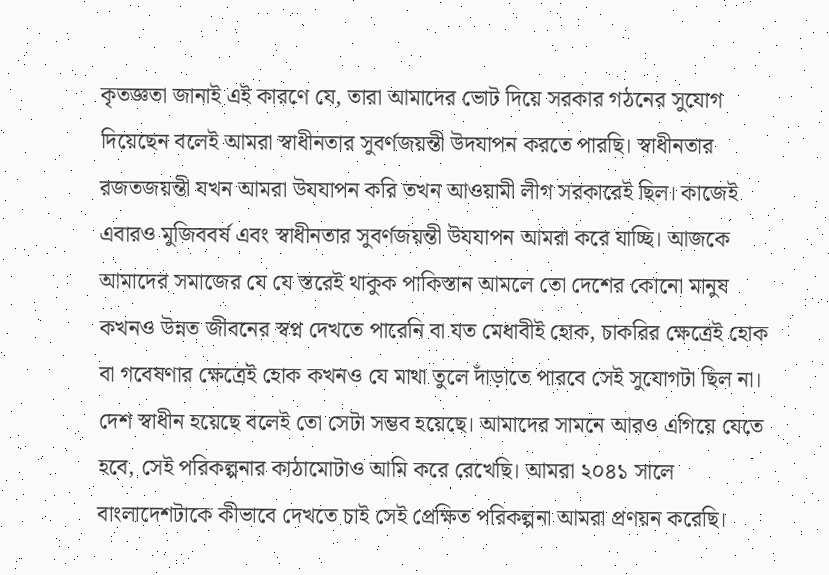কৃতজ্ঞতা জানাই এই কারণে যে, তারা আমাদের ভোট দিয়ে সরকার গঠনের সুযোগ দিয়েছেন বলেই আমরা স্বাধীনতার সুবর্ণজয়ন্তী উদযাপন করতে পারছি। স্বাধীনতার রজতজয়ন্তী যখন আমরা উযযাপন করি তখন আওয়ামী লীগ সরকারেই ছিল। কাজেই এবারও মুজিববর্ষ এবং স্বাধীনতার সুবর্ণজয়ন্তী উযযাপন আমরা করে যাচ্ছি। আজকে আমাদের সমাজের যে যে স্তরেই থাকুক পাকিস্তান আমলে তো দেশের কোনো মানুষ কখনও উন্নত জীবনের স্বপ্ন দেখতে পারেনি বা যত মেধাবীই হোক, চাকরির ক্ষেত্রেই হোক বা গবেষণার ক্ষেত্রেই হোক কখনও যে মাথা তুলে দাঁড়াতে পারবে সেই সুযোগটা ছিল না। দেশ স্বাধীন হয়েছে বলেই তো সেটা সম্ভব হয়েছে। আমাদের সামনে আরও এগিয়ে যেতে হবে, সেই পরিকল্পনার কাঠামোটাও আমি করে রেখেছি। আমরা ২০৪১ সালে বাংলাদেশটাকে কীভাবে দেখতে চাই সেই প্রেক্ষিত পরিকল্পনা আমরা প্রণয়ন করেছি।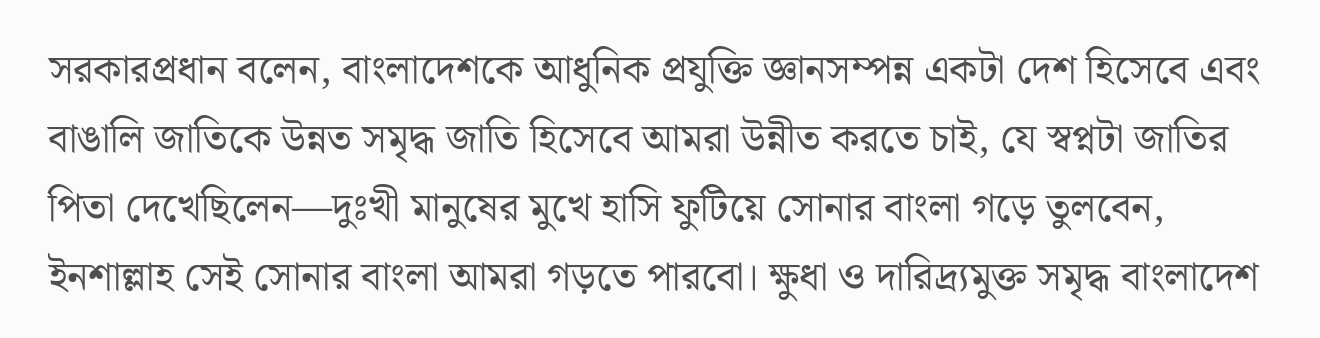সরকারপ্রধান বলেন, বাংলাদেশকে আধুনিক প্রযুক্তি জ্ঞানসম্পন্ন একটা দেশ হিসেবে এবং বাঙালি জাতিকে উন্নত সমৃদ্ধ জাতি হিসেবে আমরা উন্নীত করতে চাই, যে স্বপ্নটা জাতির পিতা দেখেছিলেন—দুঃখী মানুষের মুখে হাসি ফুটিয়ে সোনার বাংলা গড়ে তুলবেন, ইনশাল্লাহ সেই সোনার বাংলা আমরা গড়তে পারবো। ক্ষুধা ও দারিদ্র্যমুক্ত সমৃদ্ধ বাংলাদেশ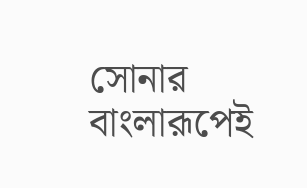সোনার বাংলারূপেই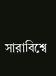সারাবিশ্বে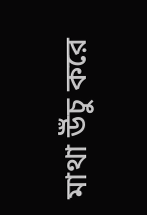মাথা উঁচু করে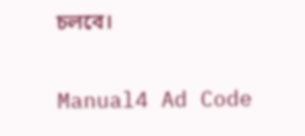চলবে।

Manual4 Ad Code